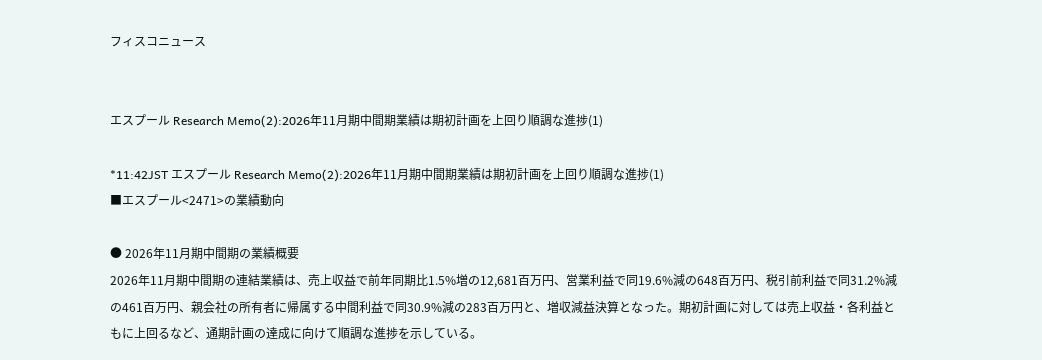フィスコニュース


エスプール Research Memo(2):2026年11月期中間期業績は期初計画を上回り順調な進捗(1)

*11:42JST エスプール Research Memo(2):2026年11月期中間期業績は期初計画を上回り順調な進捗(1)
■エスプール<2471>の業績動向

● 2026年11月期中間期の業績概要
2026年11月期中間期の連結業績は、売上収益で前年同期比1.5%増の12,681百万円、営業利益で同19.6%減の648百万円、税引前利益で同31.2%減の461百万円、親会社の所有者に帰属する中間利益で同30.9%減の283百万円と、増収減益決算となった。期初計画に対しては売上収益・各利益ともに上回るなど、通期計画の達成に向けて順調な進捗を示している。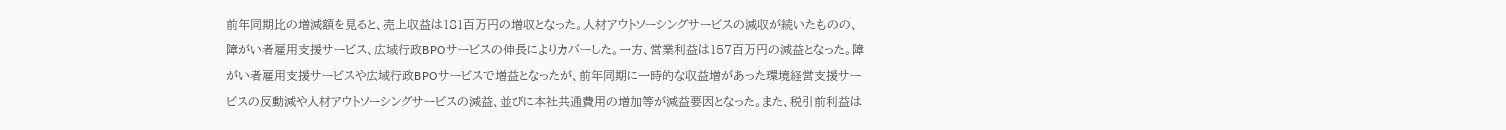前年同期比の増減額を見ると、売上収益は181百万円の増収となった。人材アウトソーシングサービスの減収が続いたものの、障がい者雇用支援サービス、広域行政BPOサービスの伸長によりカバーした。一方、営業利益は157百万円の減益となった。障がい者雇用支援サービスや広域行政BPOサービスで増益となったが、前年同期に一時的な収益増があった環境経営支援サービスの反動減や人材アウトソーシングサービスの減益、並びに本社共通費用の増加等が減益要因となった。また、税引前利益は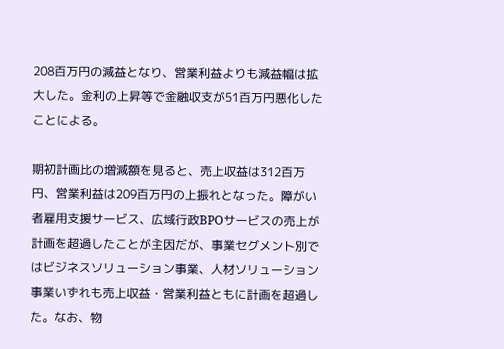208百万円の減益となり、営業利益よりも減益幅は拡大した。金利の上昇等で金融収支が51百万円悪化したことによる。

期初計画比の増減額を見ると、売上収益は312百万円、営業利益は209百万円の上振れとなった。障がい者雇用支援サービス、広域行政BPOサービスの売上が計画を超過したことが主因だが、事業セグメント別ではビジネスソリューション事業、人材ソリューション事業いずれも売上収益・営業利益ともに計画を超過した。なお、物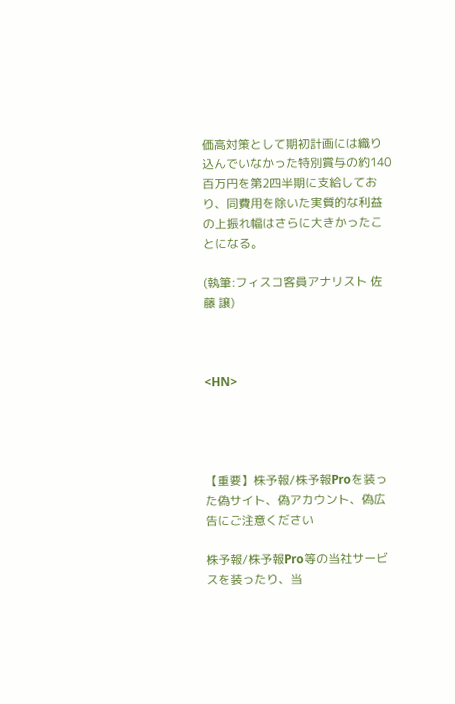価高対策として期初計画には織り込んでいなかった特別賞与の約140百万円を第2四半期に支給しており、同費用を除いた実質的な利益の上振れ幅はさらに大きかったことになる。

(執筆:フィスコ客員アナリスト 佐藤 譲)



<HN>




【重要】株予報/株予報Proを装った偽サイト、偽アカウント、偽広告にご注意ください

株予報/株予報Pro等の当社サービスを装ったり、当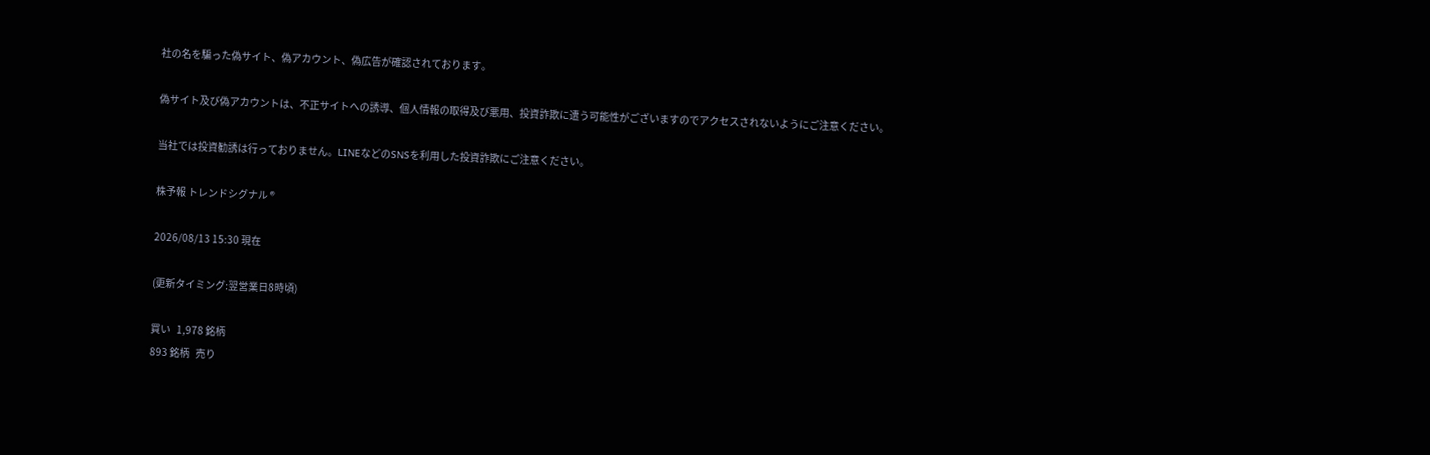社の名を騙った偽サイト、偽アカウント、偽広告が確認されております。

偽サイト及び偽アカウントは、不正サイトへの誘導、個人情報の取得及び悪用、投資詐欺に遭う可能性がございますのでアクセスされないようにご注意ください。

当社では投資勧誘は行っておりません。LINEなどのSNSを利用した投資詐欺にご注意ください。

株予報 トレンドシグナル ®

2026/08/13 15:30 現在

(更新タイミング:翌営業日8時頃)

買い   1,978 銘柄
893 銘柄   売り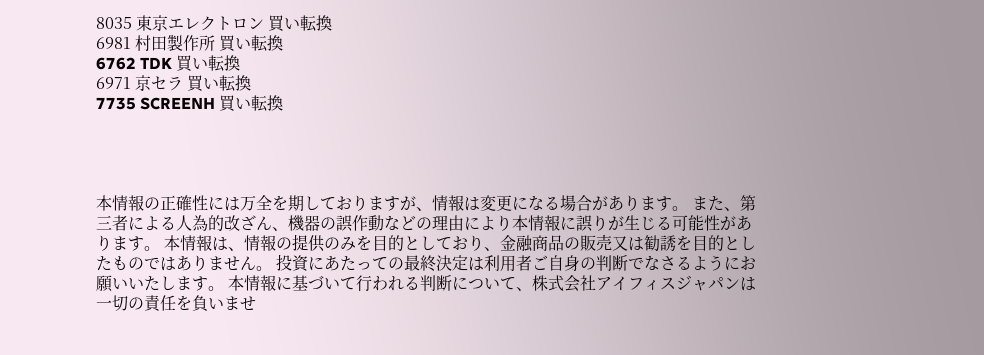8035 東京エレクトロン 買い転換
6981 村田製作所 買い転換
6762 TDK 買い転換
6971 京セラ 買い転換
7735 SCREENH 買い転換




本情報の正確性には万全を期しておりますが、情報は変更になる場合があります。 また、第三者による人為的改ざん、機器の誤作動などの理由により本情報に誤りが生じる可能性があります。 本情報は、情報の提供のみを目的としており、金融商品の販売又は勧誘を目的としたものではありません。 投資にあたっての最終決定は利用者ご自身の判断でなさるようにお願いいたします。 本情報に基づいて行われる判断について、株式会社アイフィスジャパンは一切の責任を負いませ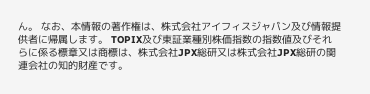ん。 なお、本情報の著作権は、株式会社アイフィスジャパン及び情報提供者に帰属します。 TOPIX及び東証業種別株価指数の指数値及びそれらに係る標章又は商標は、株式会社JPX総研又は株式会社JPX総研の関連会社の知的財産です。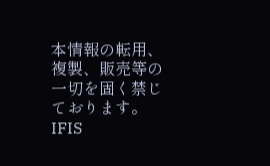本情報の転用、複製、販売等の一切を固く禁じております。
IFIS